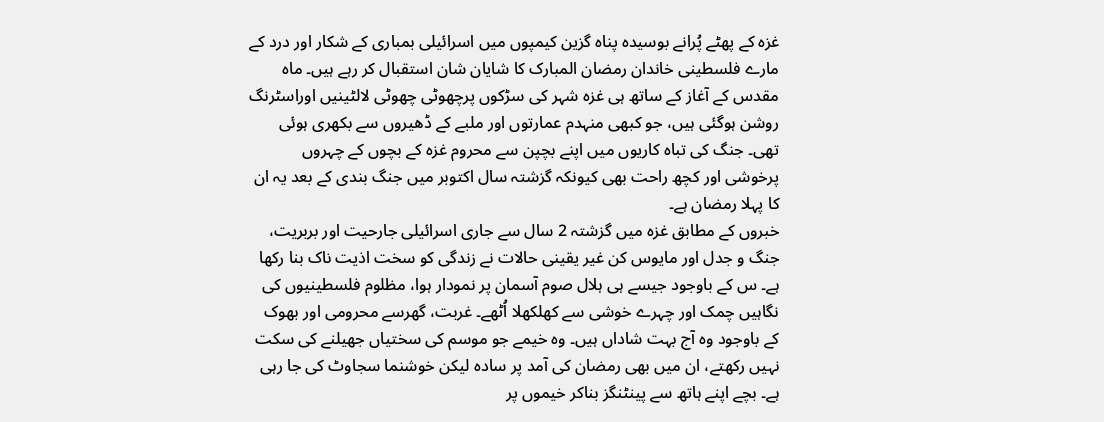غزہ کے پھٹے پُرانے بوسیدہ پناہ گزین کیمپوں میں اسرائیلی بمباری کے شکار اور درد کے مارے فلسطینی خاندان رمضان المبارک کا شایان شان استقبال کر رہے ہیں۔ ماہ مقدس کے آغاز کے ساتھ ہی غزہ شہر کی سڑکوں پرچھوٹی چھوٹی لالٹینیں اوراسٹرنگ روشن ہوگئی ہیں، جو کبھی منہدم عمارتوں اور ملبے کے ڈھیروں سے بکھری ہوئی تھی۔ جنگ کی تباہ کاریوں میں اپنے بچپن سے محروم غزہ کے بچوں کے چہروں پرخوشی اور کچھ راحت بھی کیونکہ گزشتہ سال اکتوبر میں جنگ بندی کے بعد یہ ان کا پہلا رمضان ہے۔
خبروں کے مطابق غزہ میں گزشتہ 2 سال سے جاری اسرائیلی جارحیت اور بربریت، جنگ و جدل اور مایوس کن غیر یقینی حالات نے زندگی کو سخت اذیت ناک بنا رکھا ہے۔ س کے باوجود جیسے ہی ہلال صوم آسمان پر نمودار ہوا، مظلوم فلسطینیوں کی نگاہیں چمک اور چہرے خوشی سے کھلکھلا اُٹھے۔ غربت، گھرسے محرومی اور بھوک کے باوجود وہ آج بہت شاداں ہیں۔ وہ خیمے جو موسم کی سختیاں جھیلنے کی سکت نہیں رکھتے، ان میں بھی رمضان کی آمد پر سادہ لیکن خوشنما سجاوٹ کی جا رہی ہے۔ بچے اپنے ہاتھ سے پینٹنگز بناکر خیموں پر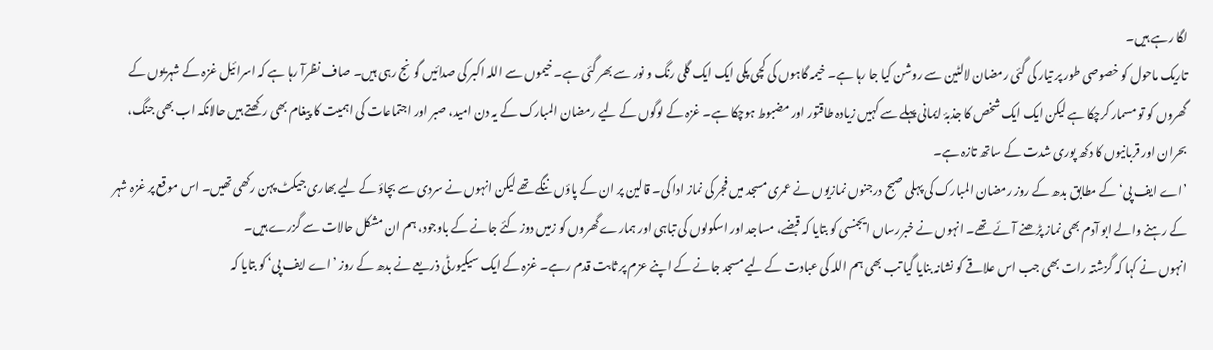لگا رہے ہیں۔
تاریک ماحول کو خصوصی طور پر تیار کی گئی رمضان لالٹین سے روشن کیا جا رہا ہے۔ خیمہ گاہوں کی کچی پکی ایک ایک گلی رنگ و نور سے بھر گئی ہے۔ خیموں سے اللہ اکبر کی صدائیں گونج رہی ہیں۔ صاف نظرآ رہا ہے کہ اسرائیل غزہ کے شہریوں کے گھروں کو تو مسمار کرچکا ہے لیکن ایک ایک شخص کا جذبۂ ایمانی پہلے سے کہیں زیادہ طاقتور اور مضبوط ہوچکا ہے۔ غزہ کے لوگوں کے لیے رمضان المبارک کے یہ دن امید، صبر اور اجتماعات کی اہمیت کا پیغام بھی رکھتے ہیں حالانکہ اب بھی جنگ، بحران اور قربانیوں کا دکھ پوری شدت کے ساتھ تازہ ہے۔
’اے ایف پی‘ کے مطابق بدھ کے روز رمضان المبارک کی پہلی صبح درجنوں نمازیوں نے عمری مسجد میں فجر کی نماز ادا کی۔ قالین پر ان کے پاؤں ننگے تھے لیکن انہوں نے سردی سے بچاؤ کے لیے بھاری جیکٹ پہن رکھی تھیں۔ اس موقع پر غزہ شہر کے رہنے والے ابو آدم بھی نماز پڑھنے آئے تھے۔ انہوں نے خبررساں ایجنسی کو بتایا کہ قبضے، مساجد اور اسکولوں کی تباہی اور ہمارے گھروں کو زمیں دوز کئے جانے کے باوجود، ہم ان مشکل حالات سے گزرے ہیں۔
انہوں نے کہا کہ گزشتہ رات بھی جب اس علاقے کو نشانہ بنایا گیا تب بھی ہم اللہ کی عبادت کے لیے مسجد جانے کے اپنے عزم پر ثابت قدم رہے۔ غزہ کے ایک سیکیورٹی ذریعے نے بدھ کے روز ’اے ایف پی‘ کو بتایا کہ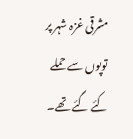مشرقی غزہ شہر پر توپوں سے حملے کئے گئے تھے۔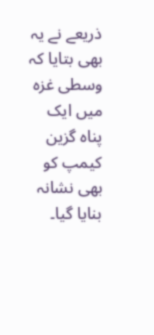ذریعے نے یہ بھی بتایا کہ وسطی غزہ میں ایک پناہ گزین کیمپ کو بھی نشانہ بنایا گیا۔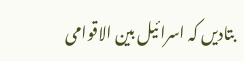بتادیں کہ اسرائیل بین الاقوامی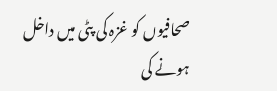صحافیوں کو غزہ کی پٹی میں داخل ہونے کی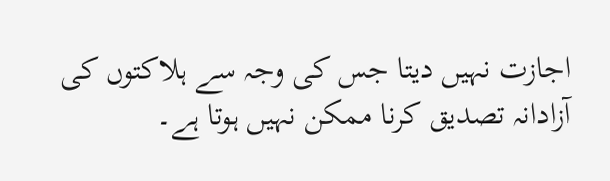اجازت نہیں دیتا جس کی وجہ سے ہلاکتوں کی آزادانہ تصدیق کرنا ممکن نہیں ہوتا ہے۔